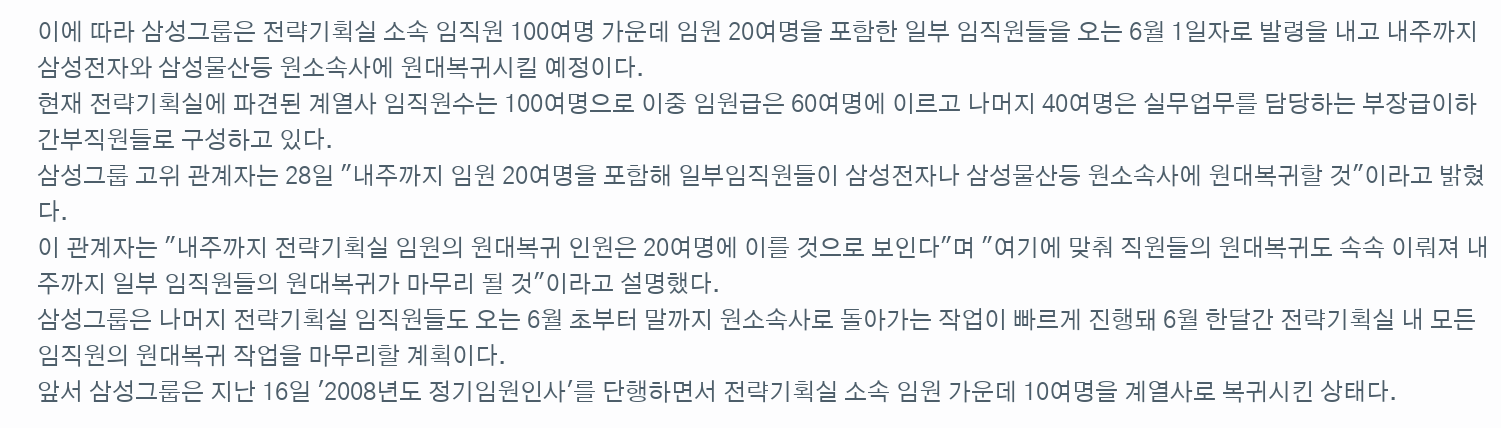이에 따라 삼성그룹은 전략기획실 소속 임직원 100여명 가운데 임원 20여명을 포함한 일부 임직원들을 오는 6월 1일자로 발령을 내고 내주까지 삼성전자와 삼성물산등 원소속사에 원대복귀시킬 예정이다.
현재 전략기획실에 파견된 계열사 임직원수는 100여명으로 이중 임원급은 60여명에 이르고 나머지 40여명은 실무업무를 담당하는 부장급이하 간부직원들로 구성하고 있다.
삼성그룹 고위 관계자는 28일 "내주까지 임원 20여명을 포함해 일부임직원들이 삼성전자나 삼성물산등 원소속사에 원대복귀할 것"이라고 밝혔다.
이 관계자는 "내주까지 전략기획실 임원의 원대복귀 인원은 20여명에 이를 것으로 보인다"며 "여기에 맞춰 직원들의 원대복귀도 속속 이뤄져 내주까지 일부 임직원들의 원대복귀가 마무리 될 것"이라고 설명했다.
삼성그룹은 나머지 전략기획실 임직원들도 오는 6월 초부터 말까지 원소속사로 돌아가는 작업이 빠르게 진행돼 6월 한달간 전략기획실 내 모든 임직원의 원대복귀 작업을 마무리할 계획이다.
앞서 삼성그룹은 지난 16일 '2008년도 정기임원인사'를 단행하면서 전략기획실 소속 임원 가운데 10여명을 계열사로 복귀시킨 상태다.